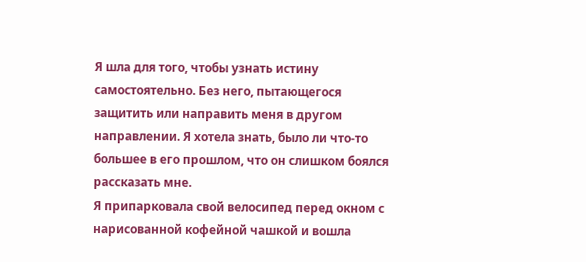Я шла для того, чтобы узнать истину самостоятельно. Без него, пытающегося защитить или направить меня в другом направлении. Я хотела знать, было ли что-то большее в его прошлом, что он слишком боялся рассказать мне.
Я припарковала свой велосипед перед окном с нарисованной кофейной чашкой и вошла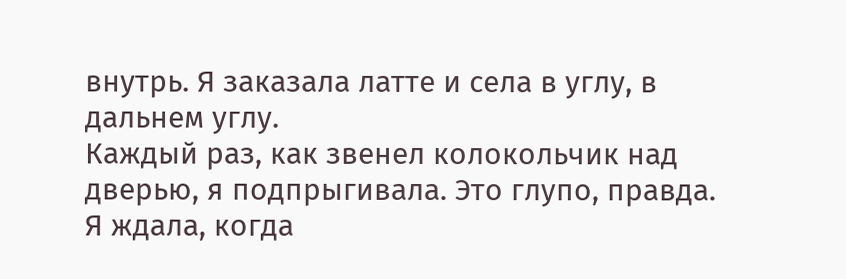внутрь. Я заказала латте и села в углу, в дальнем углу.
Каждый раз, как звенел колокольчик над дверью, я подпрыгивала. Это глупо, правда. Я ждала, когда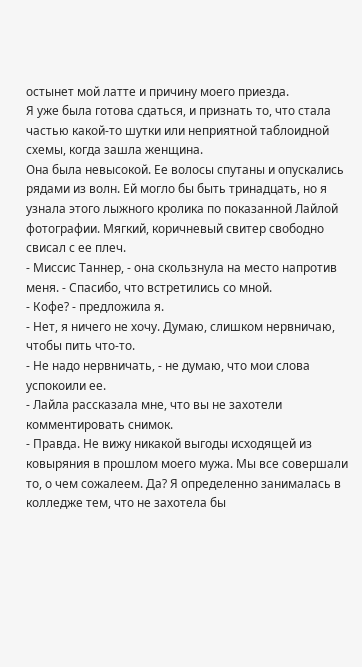остынет мой латте и причину моего приезда.
Я уже была готова сдаться, и признать то, что стала частью какой-то шутки или неприятной таблоидной схемы, когда зашла женщина.
Она была невысокой. Ее волосы спутаны и опускались рядами из волн. Ей могло бы быть тринадцать, но я узнала этого лыжного кролика по показанной Лайлой фотографии. Мягкий, коричневый свитер свободно свисал с ее плеч.
- Миссис Таннер, - она скользнула на место напротив меня. - Спасибо, что встретились со мной.
- Кофе? - предложила я.
- Нет, я ничего не хочу. Думаю, слишком нервничаю, чтобы пить что-то.
- Не надо нервничать, - не думаю, что мои слова успокоили ее.
- Лайла рассказала мне, что вы не захотели комментировать снимок.
- Правда. Не вижу никакой выгоды исходящей из ковыряния в прошлом моего мужа. Мы все совершали то, о чем сожалеем. Да? Я определенно занималась в колледже тем, что не захотела бы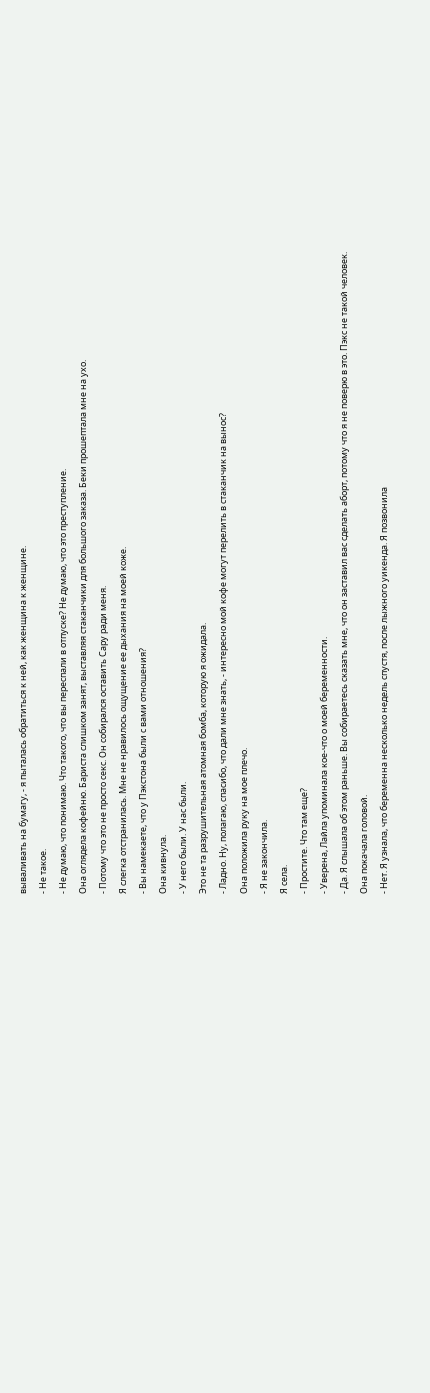вываливать на бумагу, - я пыталась обратиться к ней, как женщина к женщине.
- Не такое.
- Не думаю, что понимаю. Что такого, что вы переспали в отпуске? Не думаю, что это преступление.
Она оглядела кофейню. Бариста слишком занят, выставляя стаканчики для большого заказа. Беки прошептала мне на ухо.
- Потому что это не просто секс. Он собирался оставить Сару ради меня.
Я слегка отстранилась. Мне не нравилось ощущение ее дыхания на моей коже.
- Вы намекаете, что у Пэкстона были с вами отношения?
Она кивнула.
- У него были. У нас были.
Это не та разрушительная атомная бомба, которую я ожидала.
- Ладно. Ну, полагаю, спасибо, что дали мне знать, - интересно мой кофе могут перелить в стаканчик на вынос?
Она положила руку на мое плечо.
- Я не закончила.
Я села.
- Простите. Что там еще?
- Уверена, Лайла упоминала кое-что о моей беременности.
- Да. Я слышала об этом раньше. Вы собираетесь сказать мне, что он заставил вас сделать аборт, потому что я не поверю в это. Пэкс не такой человек.
Она покачала головой.
- Нет. Я узнала, что беременна несколько недель спустя, после лыжного уикенда. Я позвонила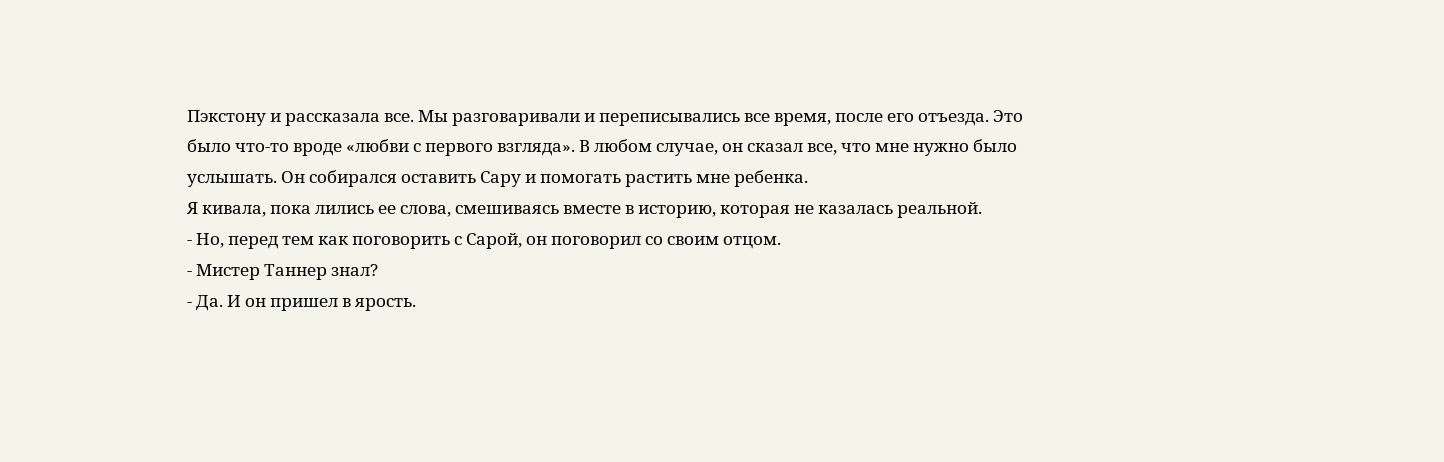Пэкстону и рассказала все. Мы разговаривали и переписывались все время, после его отъезда. Это было что-то вроде «любви с первого взгляда». В любом случае, он сказал все, что мне нужно было услышать. Он собирался оставить Сару и помогать растить мне ребенка.
Я кивала, пока лились ее слова, смешиваясь вместе в историю, которая не казалась реальной.
- Но, перед тем как поговорить с Сарой, он поговорил со своим отцом.
- Мистер Таннер знал?
- Да. И он пришел в ярость.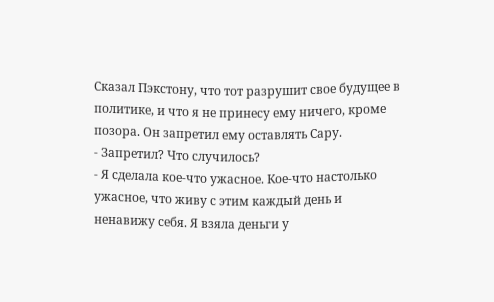Сказал Пэкстону, что тот разрушит свое будущее в политике, и что я не принесу ему ничего, кроме позора. Он запретил ему оставлять Сару.
- Запретил? Что случилось?
- Я сделала кое-что ужасное. Кое-что настолько ужасное, что живу с этим каждый день и ненавижу себя. Я взяла деньги у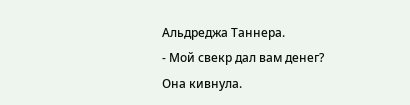Альдреджа Таннера.
- Мой свекр дал вам денег?
Она кивнула.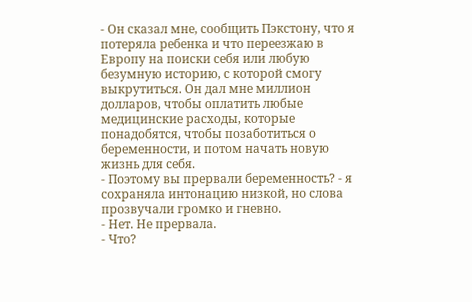- Он сказал мне, сообщить Пэкстону, что я потеряла ребенка и что переезжаю в Европу на поиски себя или любую безумную историю, с которой смогу выкрутиться. Он дал мне миллион долларов, чтобы оплатить любые медицинские расходы, которые понадобятся, чтобы позаботиться о беременности, и потом начать новую жизнь для себя.
- Поэтому вы прервали беременность? - я сохраняла интонацию низкой, но слова прозвучали громко и гневно.
- Нет. Не прервала.
- Что?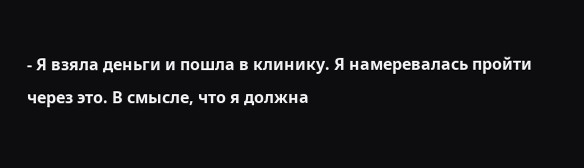- Я взяла деньги и пошла в клинику. Я намеревалась пройти через это. В смысле, что я должна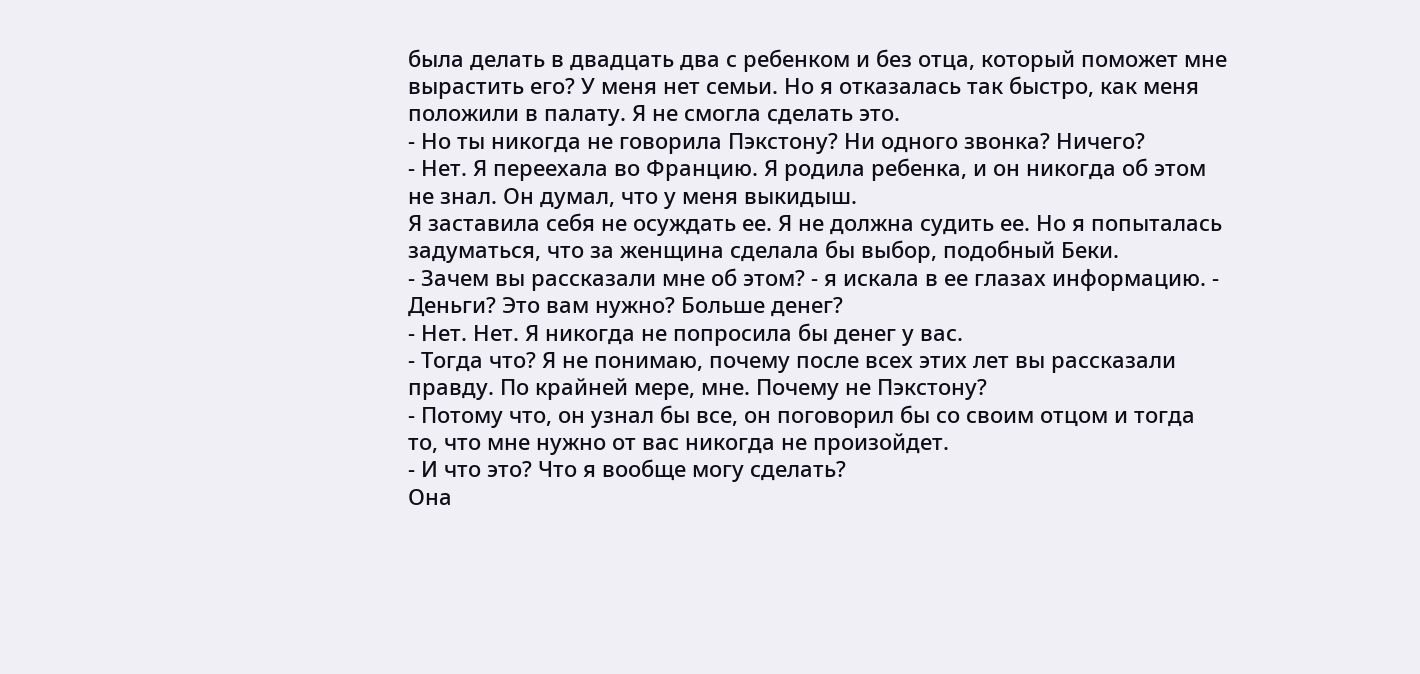была делать в двадцать два с ребенком и без отца, который поможет мне вырастить его? У меня нет семьи. Но я отказалась так быстро, как меня положили в палату. Я не смогла сделать это.
- Но ты никогда не говорила Пэкстону? Ни одного звонка? Ничего?
- Нет. Я переехала во Францию. Я родила ребенка, и он никогда об этом не знал. Он думал, что у меня выкидыш.
Я заставила себя не осуждать ее. Я не должна судить ее. Но я попыталась задуматься, что за женщина сделала бы выбор, подобный Беки.
- Зачем вы рассказали мне об этом? - я искала в ее глазах информацию. - Деньги? Это вам нужно? Больше денег?
- Нет. Нет. Я никогда не попросила бы денег у вас.
- Тогда что? Я не понимаю, почему после всех этих лет вы рассказали правду. По крайней мере, мне. Почему не Пэкстону?
- Потому что, он узнал бы все, он поговорил бы со своим отцом и тогда то, что мне нужно от вас никогда не произойдет.
- И что это? Что я вообще могу сделать?
Она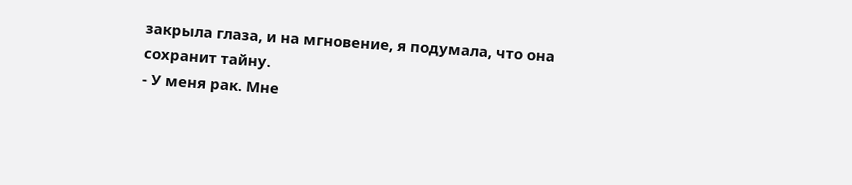закрыла глаза, и на мгновение, я подумала, что она сохранит тайну.
- У меня рак. Мне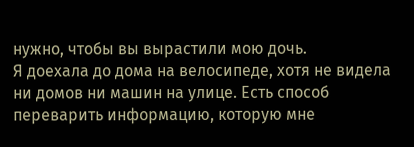нужно, чтобы вы вырастили мою дочь.
Я доехала до дома на велосипеде, хотя не видела ни домов ни машин на улице. Есть способ переварить информацию, которую мне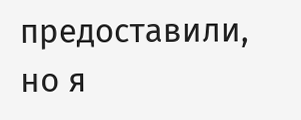предоставили, но я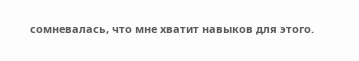сомневалась, что мне хватит навыков для этого.